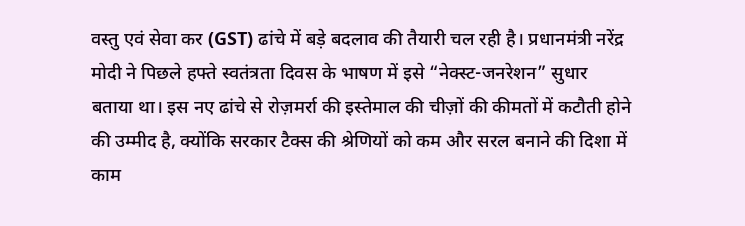वस्तु एवं सेवा कर (GST) ढांचे में बड़े बदलाव की तैयारी चल रही है। प्रधानमंत्री नरेंद्र मोदी ने पिछले हफ्ते स्वतंत्रता दिवस के भाषण में इसे “नेक्स्ट-जनरेशन” सुधार बताया था। इस नए ढांचे से रोज़मर्रा की इस्तेमाल की चीज़ों की कीमतों में कटौती होने की उम्मीद है, क्योंकि सरकार टैक्स की श्रेणियों को कम और सरल बनाने की दिशा में काम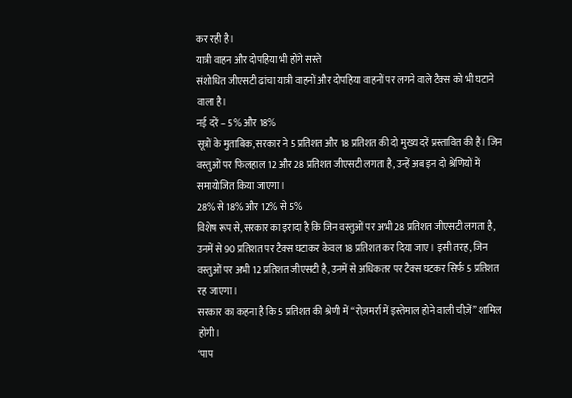कर रही है।
यात्री वाहन और दोपहिया भी होंगे सस्ते
संशोधित जीएसटी ढांचा यात्री वाहनों और दोपहिया वाहनों पर लगने वाले टैक्स को भी घटाने वाला है।
नई दरें – 5% और 18%
सूत्रों के मुताबिक, सरकार ने 5 प्रतिशत और 18 प्रतिशत की दो मुख्य दरें प्रस्तावित की हैं। जिन वस्तुओं पर फिलहाल 12 और 28 प्रतिशत जीएसटी लगता है, उन्हें अब इन दो श्रेणियों में समायोजित किया जाएगा।
28% से 18% और 12% से 5%
विशेष रूप से, सरकार का इरादा है कि जिन वस्तुओं पर अभी 28 प्रतिशत जीएसटी लगता है, उनमें से 90 प्रतिशत पर टैक्स घटाकर केवल 18 प्रतिशत कर दिया जाए। इसी तरह, जिन वस्तुओं पर अभी 12 प्रतिशत जीएसटी है, उनमें से अधिकतर पर टैक्स घटकर सिर्फ 5 प्रतिशत रह जाएगा।
सरकार का कहना है कि 5 प्रतिशत की श्रेणी में “रोज़मर्रा में इस्तेमाल होने वाली चीज़ें” शामिल होंगी।
‘पाप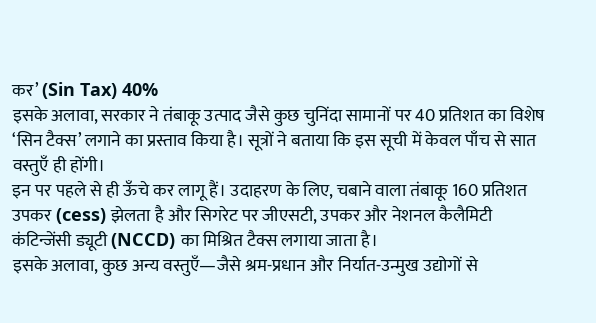कर’ (Sin Tax) 40%
इसके अलावा, सरकार ने तंबाकू उत्पाद जैसे कुछ चुनिंदा सामानों पर 40 प्रतिशत का विशेष ‘सिन टैक्स’ लगाने का प्रस्ताव किया है। सूत्रों ने बताया कि इस सूची में केवल पाँच से सात वस्तुएँ ही होंगी।
इन पर पहले से ही ऊँचे कर लागू हैं। उदाहरण के लिए, चबाने वाला तंबाकू 160 प्रतिशत उपकर (cess) झेलता है और सिगरेट पर जीएसटी, उपकर और नेशनल कैलैमिटी कंटिन्जेंसी ड्यूटी (NCCD) का मिश्रित टैक्स लगाया जाता है।
इसके अलावा, कुछ अन्य वस्तुएँ—जैसे श्रम-प्रधान और निर्यात-उन्मुख उद्योगों से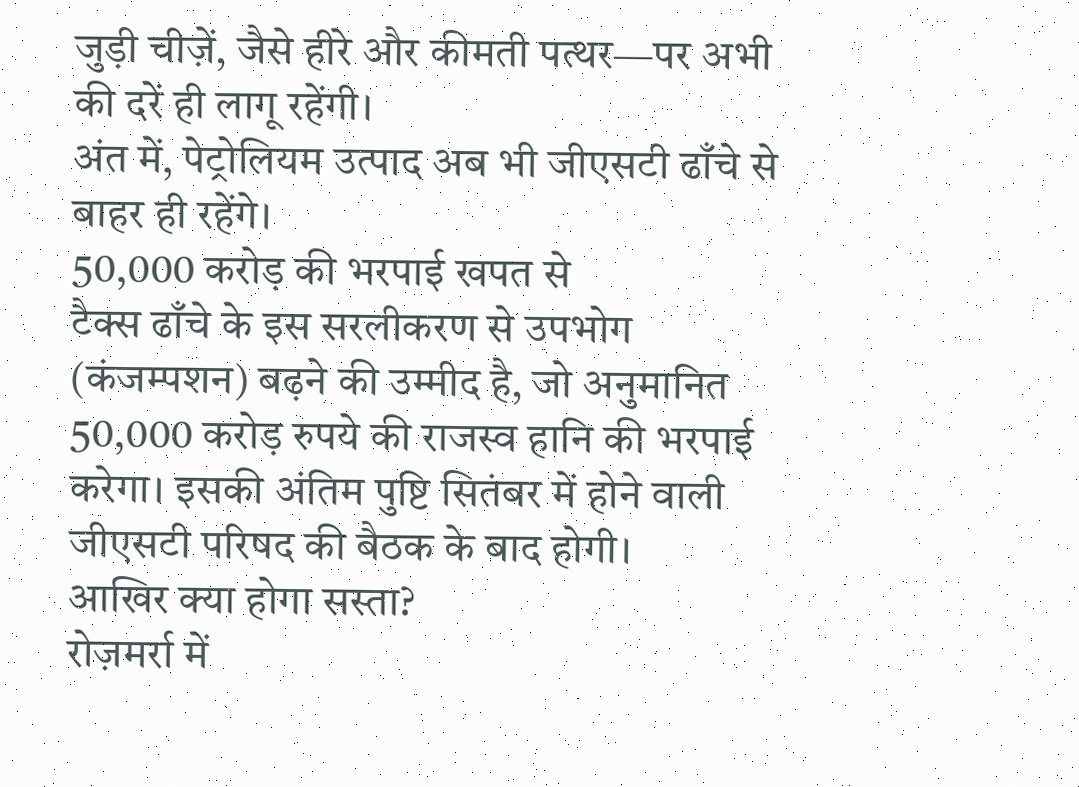जुड़ी चीज़ें, जैसे हीरे और कीमती पत्थर—पर अभी की दरें ही लागू रहेंगी।
अंत में, पेट्रोलियम उत्पाद अब भी जीएसटी ढाँचे से बाहर ही रहेंगे।
50,000 करोड़ की भरपाई खपत से
टैक्स ढाँचे के इस सरलीकरण से उपभोग (कंजम्पशन) बढ़ने की उम्मीद है, जो अनुमानित 50,000 करोड़ रुपये की राजस्व हानि की भरपाई करेगा। इसकी अंतिम पुष्टि सितंबर में होने वाली जीएसटी परिषद की बैठक के बाद होगी।
आखिर क्या होगा सस्ता?
रोज़मर्रा में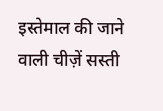इस्तेमाल की जाने वाली चीज़ें सस्ती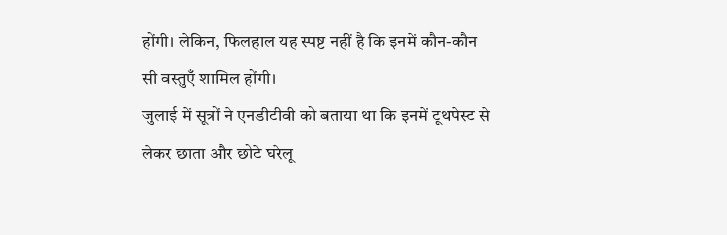होंगी। लेकिन, फिलहाल यह स्पष्ट नहीं है कि इनमें कौन-कौन सी वस्तुएँ शामिल होंगी।
जुलाई में सूत्रों ने एनडीटीवी को बताया था कि इनमें टूथपेस्ट से लेकर छाता और छोटे घरेलू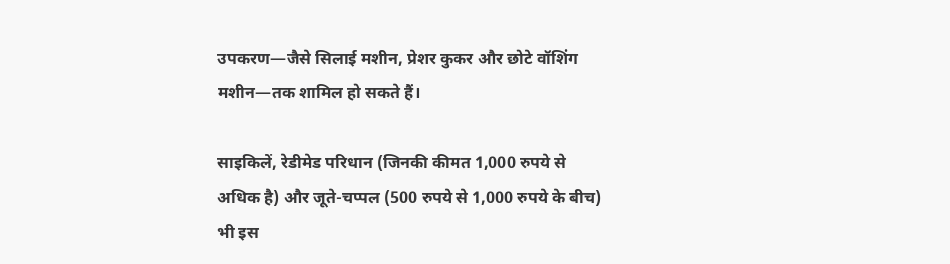उपकरण—जैसे सिलाई मशीन, प्रेशर कुकर और छोटे वॉशिंग मशीन—तक शामिल हो सकते हैं।

साइकिलें, रेडीमेड परिधान (जिनकी कीमत 1,000 रुपये से अधिक है) और जूते-चप्पल (500 रुपये से 1,000 रुपये के बीच) भी इस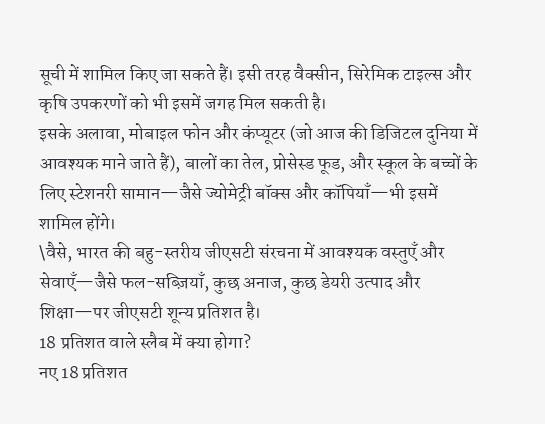सूची में शामिल किए जा सकते हैं। इसी तरह वैक्सीन, सिरेमिक टाइल्स और कृषि उपकरणों को भी इसमें जगह मिल सकती है।
इसके अलावा, मोबाइल फोन और कंप्यूटर (जो आज की डिजिटल दुनिया में आवश्यक माने जाते हैं), बालों का तेल, प्रोसेस्ड फूड, और स्कूल के बच्चों के लिए स्टेशनरी सामान—जैसे ज्योमेट्री बॉक्स और कॉपियाँ—भी इसमें शामिल होंगे।
\वैसे, भारत की बहु-स्तरीय जीएसटी संरचना में आवश्यक वस्तुएँ और सेवाएँ—जैसे फल-सब्ज़ियाँ, कुछ अनाज, कुछ डेयरी उत्पाद और शिक्षा—पर जीएसटी शून्य प्रतिशत है।
18 प्रतिशत वाले स्लैब में क्या होगा?
नए 18 प्रतिशत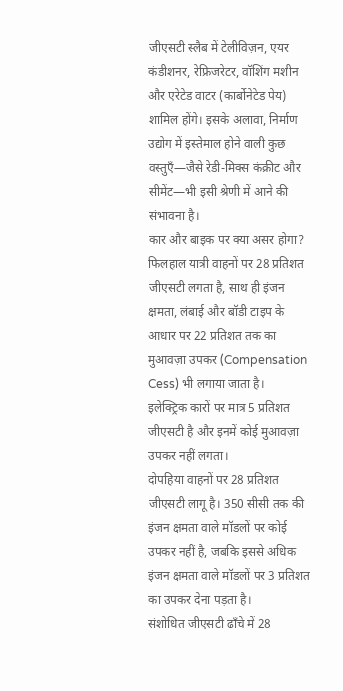जीएसटी स्लैब में टेलीविज़न, एयर कंडीशनर, रेफ्रिजरेटर, वॉशिंग मशीन और एरेटेड वाटर (कार्बोनेटेड पेय) शामिल होंगे। इसके अलावा, निर्माण उद्योग में इस्तेमाल होने वाली कुछ वस्तुएँ—जैसे रेडी-मिक्स कंक्रीट और सीमेंट—भी इसी श्रेणी में आने की संभावना है।
कार और बाइक पर क्या असर होगा?
फिलहाल यात्री वाहनों पर 28 प्रतिशत जीएसटी लगता है, साथ ही इंजन क्षमता, लंबाई और बॉडी टाइप के आधार पर 22 प्रतिशत तक का मुआवज़ा उपकर (Compensation Cess) भी लगाया जाता है।
इलेक्ट्रिक कारों पर मात्र 5 प्रतिशत जीएसटी है और इनमें कोई मुआवज़ा उपकर नहीं लगता।
दोपहिया वाहनों पर 28 प्रतिशत जीएसटी लागू है। 350 सीसी तक की इंजन क्षमता वाले मॉडलों पर कोई उपकर नहीं है, जबकि इससे अधिक इंजन क्षमता वाले मॉडलों पर 3 प्रतिशत का उपकर देना पड़ता है।
संशोधित जीएसटी ढाँचे में 28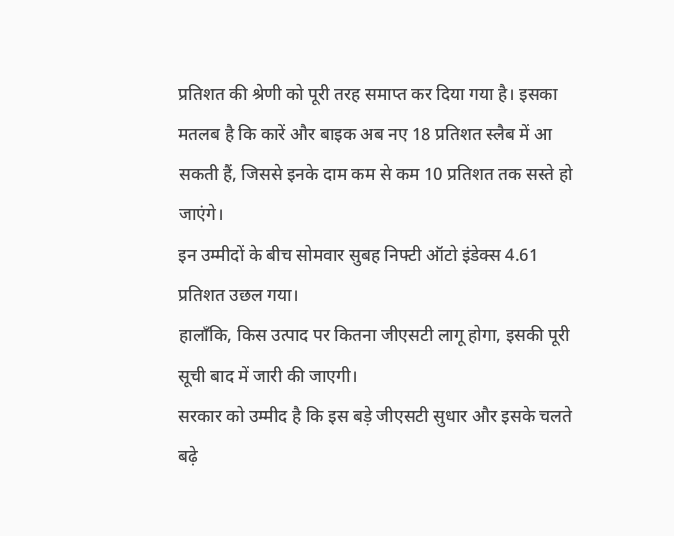प्रतिशत की श्रेणी को पूरी तरह समाप्त कर दिया गया है। इसका मतलब है कि कारें और बाइक अब नए 18 प्रतिशत स्लैब में आ सकती हैं, जिससे इनके दाम कम से कम 10 प्रतिशत तक सस्ते हो जाएंगे।
इन उम्मीदों के बीच सोमवार सुबह निफ्टी ऑटो इंडेक्स 4.61 प्रतिशत उछल गया।
हालाँकि, किस उत्पाद पर कितना जीएसटी लागू होगा, इसकी पूरी सूची बाद में जारी की जाएगी।
सरकार को उम्मीद है कि इस बड़े जीएसटी सुधार और इसके चलते बढ़े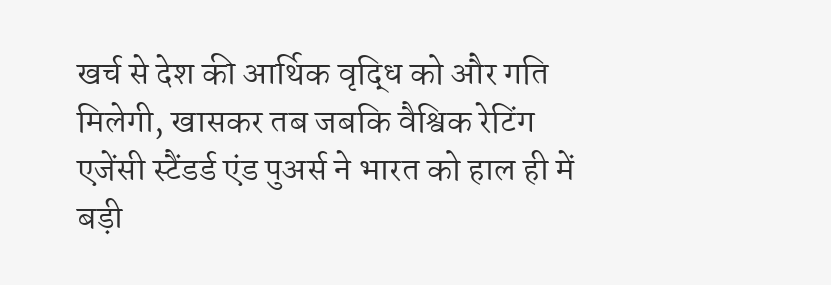खर्च से देश की आर्थिक वृद्धि को और गति मिलेगी, खासकर तब जबकि वैश्विक रेटिंग एजेंसी स्टैंडर्ड एंड पुअर्स ने भारत को हाल ही में बड़ी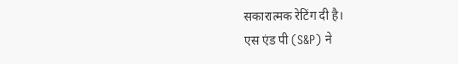सकारात्मक रेटिंग दी है।
एस एंड पी (S&P) ने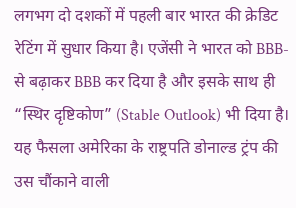लगभग दो दशकों में पहली बार भारत की क्रेडिट रेटिंग में सुधार किया है। एजेंसी ने भारत को BBB- से बढ़ाकर BBB कर दिया है और इसके साथ ही “स्थिर दृष्टिकोण” (Stable Outlook) भी दिया है।
यह फैसला अमेरिका के राष्ट्रपति डोनाल्ड ट्रंप की उस चौंकाने वाली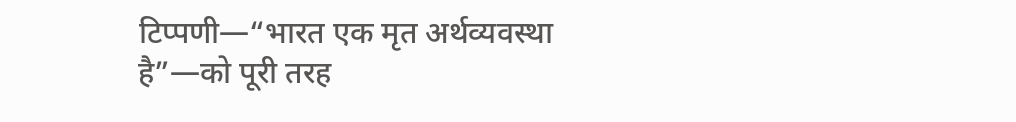टिप्पणी—“भारत एक मृत अर्थव्यवस्था है”—को पूरी तरह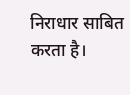निराधार साबित करता है।